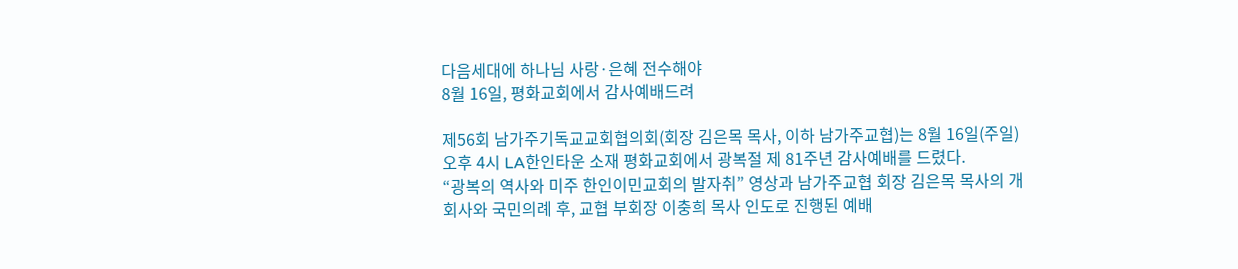다음세대에 하나님 사랑·은혜 전수해야
8월 16일, 평화교회에서 감사예배드려

제56회 남가주기독교교회협의회(회장 김은목 목사, 이하 남가주교협)는 8월 16일(주일) 오후 4시 LA한인타운 소재 평화교회에서 광복절 제 81주년 감사예배를 드렸다.
“광복의 역사와 미주 한인이민교회의 발자취” 영상과 남가주교협 회장 김은목 목사의 개회사와 국민의례 후, 교협 부회장 이충희 목사 인도로 진행된 예배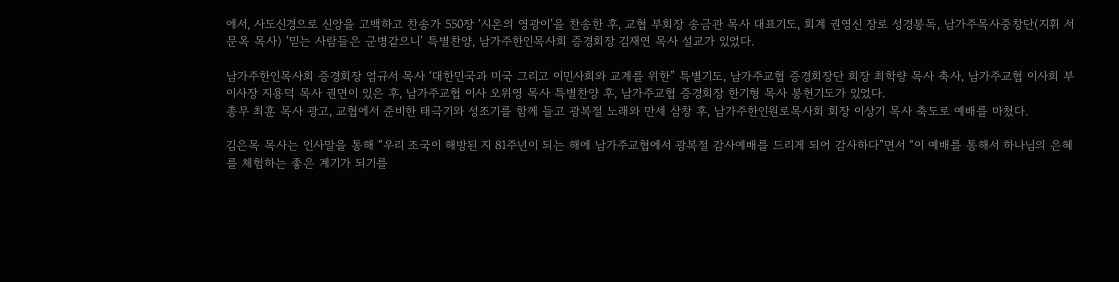에서, 사도신경으로 신앙을 고백하고 찬송가 550장 ‘시온의 영광이’을 찬송한 후, 교협 부회장 송금관 목사 대표기도, 회계 권영신 장로 성경봉독, 남가주목사중창단(지휘 서문옥 목사) ‘믿는 사람들은 군병같으니’ 특별찬양, 남가주한인목사회 증경회장 김재연 목사 설교가 있었다.

남가주한인목사회 증경회장 엄규서 목사 ‘대한민국과 미국 그리고 이민사회와 교계를 위한” 특별기도, 남가주교협 증경회장단 회장 최학량 목사 축사, 남가주교협 이사회 부이사장 지용덕 목사 권면이 있은 후, 남가주교협 이사 오위영 목사 특별찬양 후, 남가주교협 증경회장 한기형 목사 봉헌기도가 있었다.
총무 최훈 목사 광고, 교협에서 준비한 태극기와 성조기를 함께 들고 광복절 노래와 만세 삼창 후, 남가주한인원로목사회 회장 이상기 목사 축도로 예배를 마쳤다.

김은목 목사는 인사말을 통해 “우리 조국이 해방된 지 81주년이 되는 해에 남가주교협에서 광복절 감사예배를 드리게 되어 감사하다”면서 “이 예배를 통해서 하나님의 은혜를 체험하는 좋은 계기가 되기를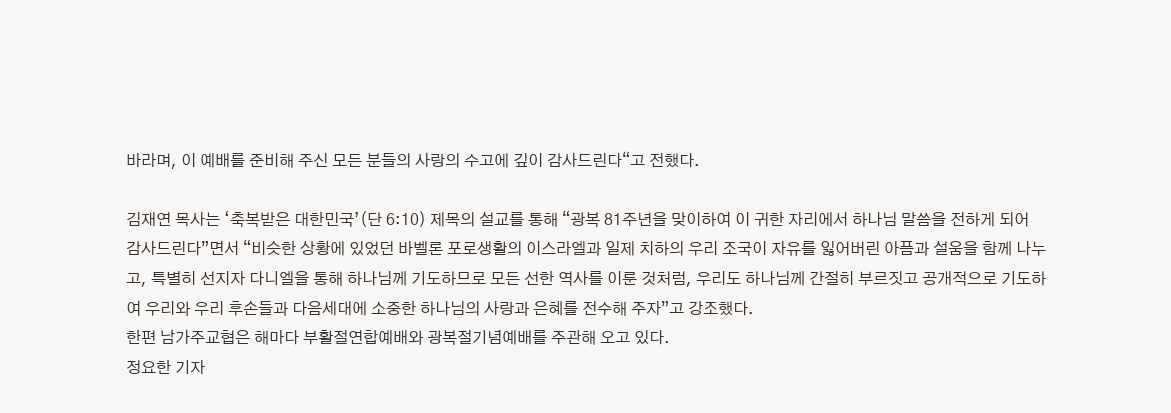바라며, 이 예배를 준비해 주신 모든 분들의 사랑의 수고에 깊이 감사드린다“고 전했다.

김재연 목사는 ‘축복받은 대한민국’(단 6:10) 제목의 설교를 통해 “광복 81주년을 맞이하여 이 귀한 자리에서 하나님 말씀을 전하게 되어 감사드린다”면서 “비슷한 상황에 있었던 바벨론 포로생활의 이스라엘과 일제 치하의 우리 조국이 자유를 잃어버린 아픔과 설움을 함께 나누고, 특별히 선지자 다니엘을 통해 하나님께 기도하므로 모든 선한 역사를 이룬 것처럼, 우리도 하나님께 간절히 부르짓고 공개적으로 기도하여 우리와 우리 후손들과 다음세대에 소중한 하나님의 사랑과 은혜를 전수해 주자”고 강조했다.
한편 남가주교협은 해마다 부활절연합예배와 광복절기념예배를 주관해 오고 있다.
정요한 기자